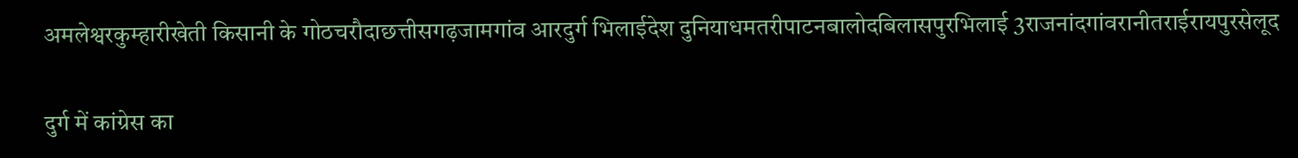अमलेश्वरकुम्हारीखेती किसानी के गोठचरौदाछत्तीसगढ़जामगांव आरदुर्ग भिलाईदेश दुनियाधमतरीपाटनबालोदबिलासपुरभिलाई 3राजनांदगांवरानीतराईरायपुरसेलूद

दुर्ग में कांग्रेस का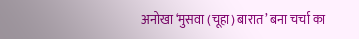अनोखा ‘मुसवा (चूहा) बारात’ बना चर्चा का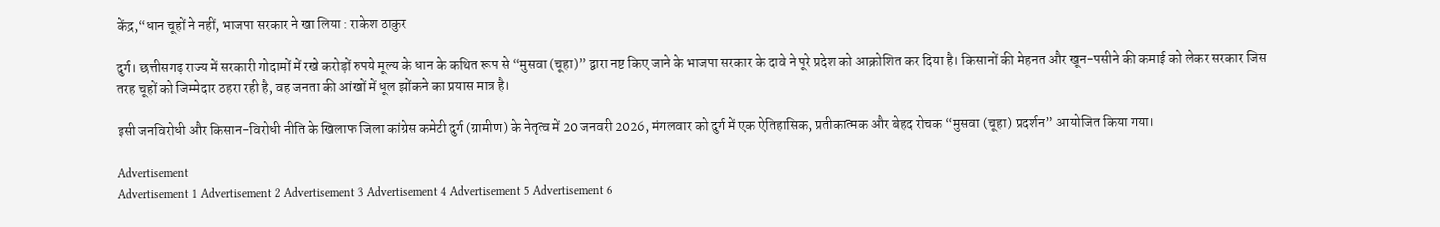केंद्र,“धान चूहों ने नहीं, भाजपा सरकार ने खा लिया : राकेश ठाकुर

दुर्ग। छत्तीसगढ़ राज्य में सरकारी गोदामों में रखे करोड़ों रुपये मूल्य के धान के कथित रूप से “मुसवा (चूहा)” द्वारा नष्ट किए जाने के भाजपा सरकार के दावे ने पूरे प्रदेश को आक्रोशित कर दिया है। किसानों की मेहनत और खून-पसीने की कमाई को लेकर सरकार जिस तरह चूहों को जिम्मेदार ठहरा रही है, वह जनता की आंखों में धूल झोंकने का प्रयास मात्र है।

इसी जनविरोधी और किसान-विरोधी नीति के खिलाफ जिला कांग्रेस कमेटी दुर्ग (ग्रामीण) के नेतृत्व में 20 जनवरी 2026, मंगलवार को दुर्ग में एक ऐतिहासिक, प्रतीकात्मक और बेहद रोचक “मुसवा (चूहा) प्रदर्शन” आयोजित किया गया।

Advertisement
Advertisement 1 Advertisement 2 Advertisement 3 Advertisement 4 Advertisement 5 Advertisement 6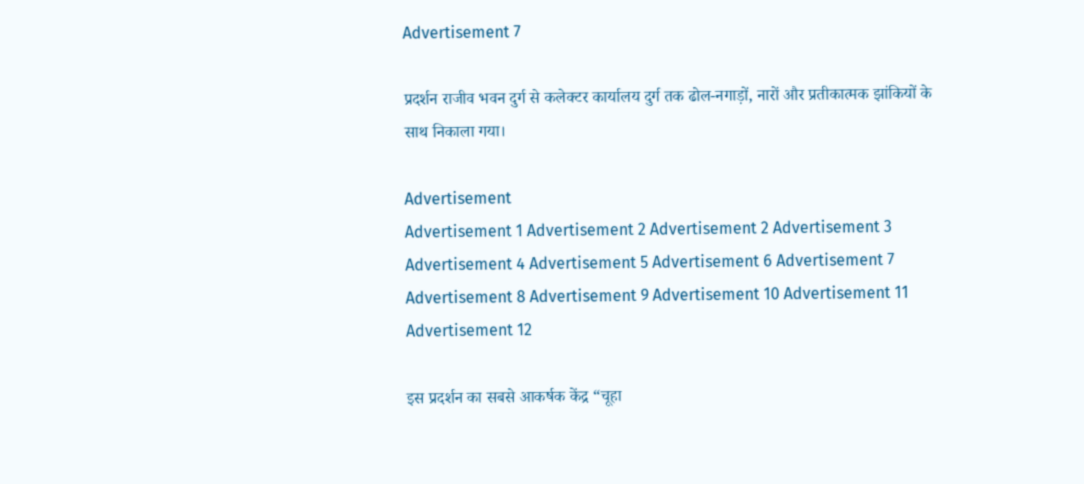Advertisement 7

प्रदर्शन राजीव भवन दुर्ग से कलेक्टर कार्यालय दुर्ग तक ढोल-नगाड़ों, नारों और प्रतीकात्मक झांकियों के साथ निकाला गया।

Advertisement
Advertisement 1 Advertisement 2 Advertisement 2 Advertisement 3 Advertisement 4 Advertisement 5 Advertisement 6 Advertisement 7 Advertisement 8 Advertisement 9 Advertisement 10 Advertisement 11 Advertisement 12

इस प्रदर्शन का सबसे आकर्षक केंद्र “चूहा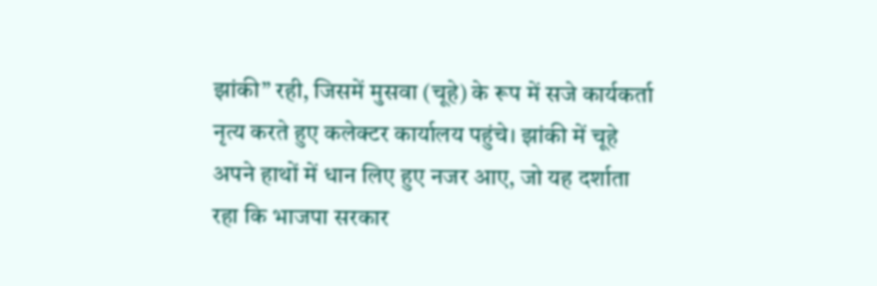झांकी” रही, जिसमें मुसवा (चूहे) के रूप में सजे कार्यकर्ता नृत्य करते हुए कलेक्टर कार्यालय पहुंचे। झांकी में चूहे अपने हाथों में धान लिए हुए नजर आए, जो यह दर्शाता रहा कि भाजपा सरकार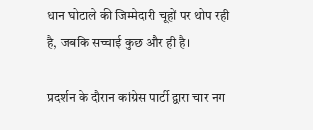धान घोटाले की जिम्मेदारी चूहों पर थोप रही है, जबकि सच्चाई कुछ और ही है।

प्रदर्शन के दौरान कांग्रेस पार्टी द्वारा चार नग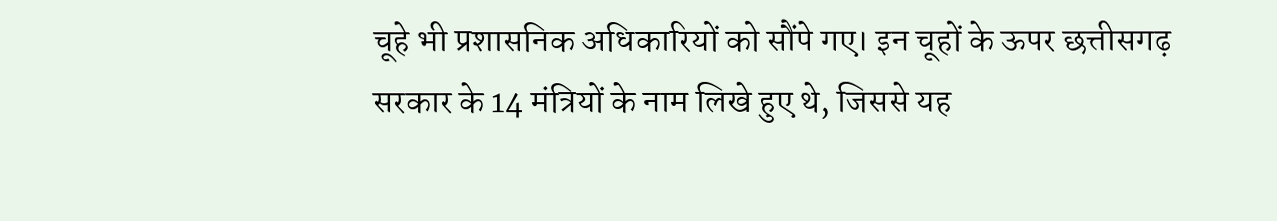चूहे भी प्रशासनिक अधिकारियों को सौंपे गए। इन चूहों के ऊपर छत्तीसगढ़ सरकार के 14 मंत्रियों के नाम लिखे हुए थे, जिससे यह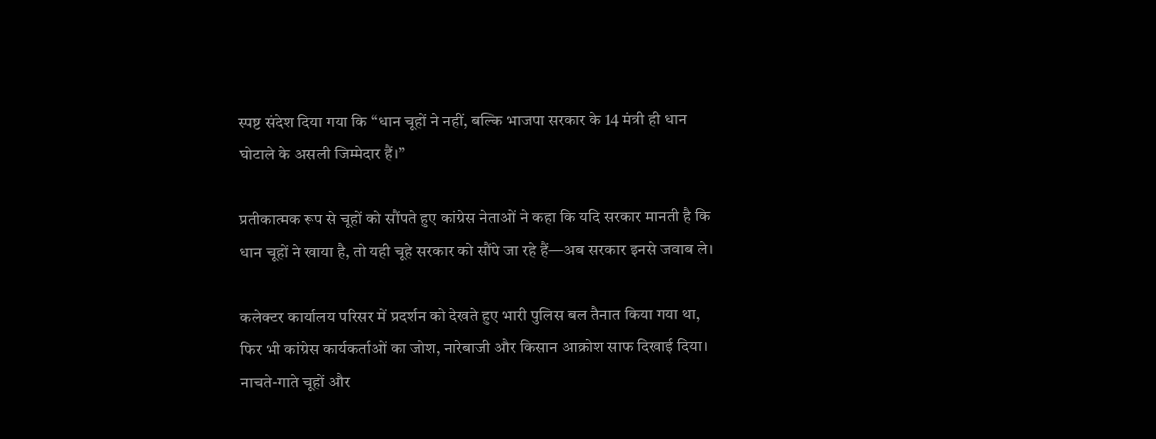स्पष्ट संदेश दिया गया कि “धान चूहों ने नहीं, बल्कि भाजपा सरकार के 14 मंत्री ही धान घोटाले के असली जिम्मेदार हैं।”

प्रतीकात्मक रूप से चूहों को सौंपते हुए कांग्रेस नेताओं ने कहा कि यदि सरकार मानती है कि धान चूहों ने खाया है, तो यही चूहे सरकार को सौंपे जा रहे हैं—अब सरकार इनसे जवाब ले।

कलेक्टर कार्यालय परिसर में प्रदर्शन को देखते हुए भारी पुलिस बल तैनात किया गया था, फिर भी कांग्रेस कार्यकर्ताओं का जोश, नारेबाजी और किसान आक्रोश साफ दिखाई दिया। नाचते-गाते चूहों और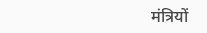मंत्रियों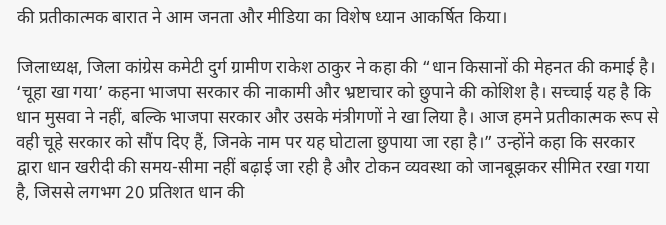की प्रतीकात्मक बारात ने आम जनता और मीडिया का विशेष ध्यान आकर्षित किया।

जिलाध्यक्ष, जिला कांग्रेस कमेटी दुर्ग ग्रामीण राकेश ठाकुर ने कहा की “धान किसानों की मेहनत की कमाई है। ‘चूहा खा गया’ कहना भाजपा सरकार की नाकामी और भ्रष्टाचार को छुपाने की कोशिश है। सच्चाई यह है कि धान मुसवा ने नहीं, बल्कि भाजपा सरकार और उसके मंत्रीगणों ने खा लिया है। आज हमने प्रतीकात्मक रूप से वही चूहे सरकार को सौंप दिए हैं, जिनके नाम पर यह घोटाला छुपाया जा रहा है।” उन्होंने कहा कि सरकार द्वारा धान खरीदी की समय-सीमा नहीं बढ़ाई जा रही है और टोकन व्यवस्था को जानबूझकर सीमित रखा गया है, जिससे लगभग 20 प्रतिशत धान की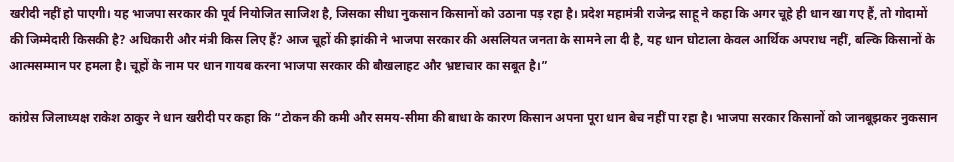खरीदी नहीं हो पाएगी। यह भाजपा सरकार की पूर्व नियोजित साजिश है, जिसका सीधा नुकसान किसानों को उठाना पड़ रहा है। प्रदेश महामंत्री राजेन्द्र साहू ने कहा कि अगर चूहे ही धान खा गए हैं, तो गोदामों की जिम्मेदारी किसकी है? अधिकारी और मंत्री किस लिए हैं? आज चूहों की झांकी ने भाजपा सरकार की असलियत जनता के सामने ला दी है, यह धान घोटाला केवल आर्थिक अपराध नहीं, बल्कि किसानों के आत्मसम्मान पर हमला है। चूहों के नाम पर धान गायब करना भाजपा सरकार की बौखलाहट और भ्रष्टाचार का सबूत है।”

कांग्रेस जिलाध्यक्ष राकेश ठाकुर ने धान खरीदी पर कहा कि “टोकन की कमी और समय-सीमा की बाधा के कारण किसान अपना पूरा धान बेच नहीं पा रहा है। भाजपा सरकार किसानों को जानबूझकर नुकसान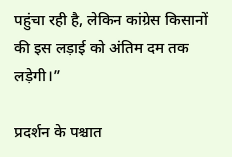पहुंचा रही है, लेकिन कांग्रेस किसानों की इस लड़ाई को अंतिम दम तक लड़ेगी।”

प्रदर्शन के पश्चात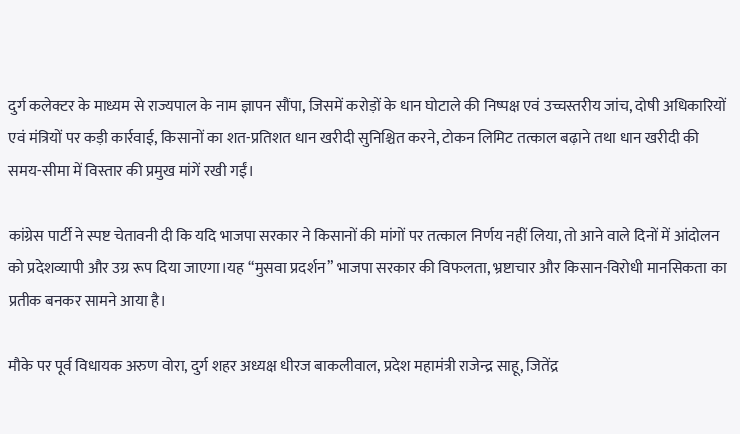दुर्ग कलेक्टर के माध्यम से राज्यपाल के नाम ज्ञापन सौंपा, जिसमें करोड़ों के धान घोटाले की निष्पक्ष एवं उच्चस्तरीय जांच, दोषी अधिकारियों एवं मंत्रियों पर कड़ी कार्रवाई, किसानों का शत-प्रतिशत धान खरीदी सुनिश्चित करने, टोकन लिमिट तत्काल बढ़ाने तथा धान खरीदी की समय-सीमा में विस्तार की प्रमुख मांगें रखी गईं।

कांग्रेस पार्टी ने स्पष्ट चेतावनी दी कि यदि भाजपा सरकार ने किसानों की मांगों पर तत्काल निर्णय नहीं लिया, तो आने वाले दिनों में आंदोलन को प्रदेशव्यापी और उग्र रूप दिया जाएगा।यह “मुसवा प्रदर्शन” भाजपा सरकार की विफलता, भ्रष्टाचार और किसान-विरोधी मानसिकता का प्रतीक बनकर सामने आया है।

मौके पर पूर्व विधायक अरुण वोरा, दुर्ग शहर अध्यक्ष धीरज बाकलीवाल, प्रदेश महामंत्री राजेन्द्र साहू, जितेंद्र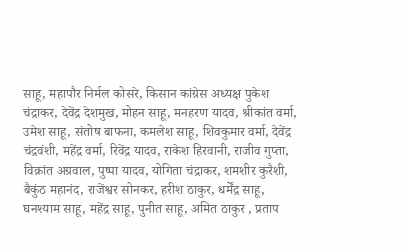साहू, महापौर निर्मल कोसरे, किसान कांग्रेस अध्यक्ष पुकेश चंद्राकर, देवेंद्र देशमुख, मोहन साहू, मनहरण यादव, श्रीकांत वर्मा, उमेश साहू, संतोष बाफना, कमलेश साहू, शिवकुमार वर्मा, देवेंद्र चंद्रवंशी, महेंद्र वर्मा, रिवेंद्र यादव, राकेश हिरवानी, राजीव गुप्ता, विक्रांत अग्रवाल, पुष्पा यादव, योगिता चंद्राकर, शमशीर कुरैशी, बैकुंठ महानंद, राजेंश्वर सोनकर, हरीश ठाकुर, धर्मेंद्र साहू, घनश्याम साहू, महेंद्र साहू, पुनीत साहू, अमित ठाकुर , प्रताप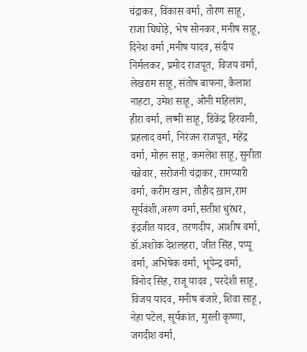चंद्राकर, विकास वर्मा, तोरण साहू, राजा घिघोड़े, भेष सोनकर, मनीष साहू, दिनेश वर्मा ,मनीष यादव, संदीप निर्मलकर, प्रमोद राजपूत, विजय वर्मा, लेखराम साहू, संतोष बाफना, कैलाश नाहटा, उमेश साहू, ओनी महिलांग, हीरा वर्मा, लष्मी साहू, डिकेंद्र हिरवानी, प्रहलाद वर्मा, निरंजन राजपूत, महेंद्र वर्मा, मोहन साहू, कमलेश साहू, सुनीता चन्नेवार, सरोजनी चंद्राकर, रामप्यारी वर्मा, करीम खान, तौहीद ख़ान,राम सूर्यवंशी,अरुण वर्मा,सतीश धुरंधर, इंद्रजीत यादव, तरणदीप, आशीष वर्मा, डॉ.अशोक देशलहरा, जीत सिंह, पप्पू वर्मा, अभिषेक वर्मा, भूपेन्द्र वर्मा, विनोद सिंह, राजू यादव , परदेशी साहू, विजय यादव, मनीष बंजारे, शिवा साहू , नेहा पटेल, सूर्यकांत, मुरली कृष्णा, जगदीश वर्मा,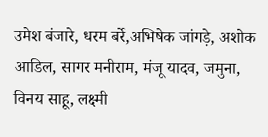उमेश बंजारे, धरम बर्रे,अभिषेक जांगड़े, अशोक आडिल, सागर मनीराम, मंजू यादव, जमुना, विनय साहू, लक्ष्मी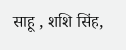साहू , शशि सिंह,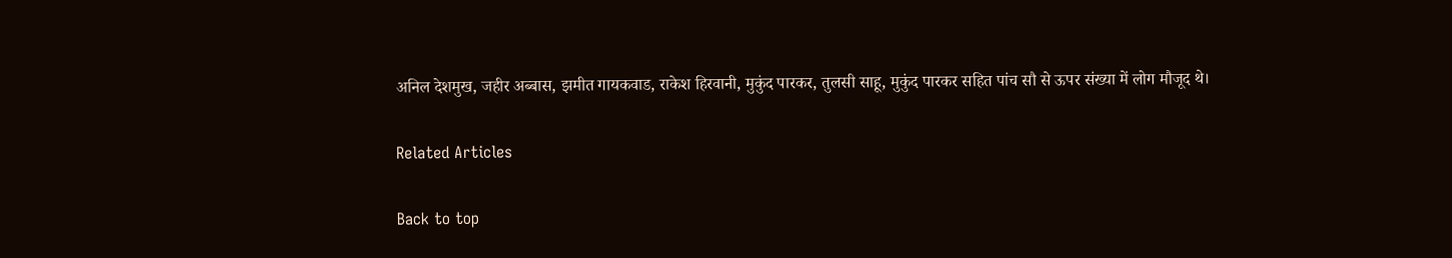अनिल देशमुख, जहीर अब्बास, झमीत गायकवाड, राकेश हिरवानी, मुकुंद पारकर, तुलसी साहू, मुकुंद पारकर सहित पांच सौ से ऊपर संख्या में लोग मौजूद थे।

Related Articles

Back to top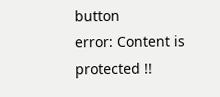button
error: Content is protected !!